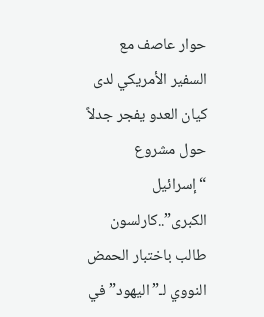حوار عاصف مع السفير الأمريكي لدى كيان العدو يفجر جدلاً حول مشروع “إسرائيل الكبرى”..كارلسون طالب باختبار الحمض النووي لـ”اليهود” في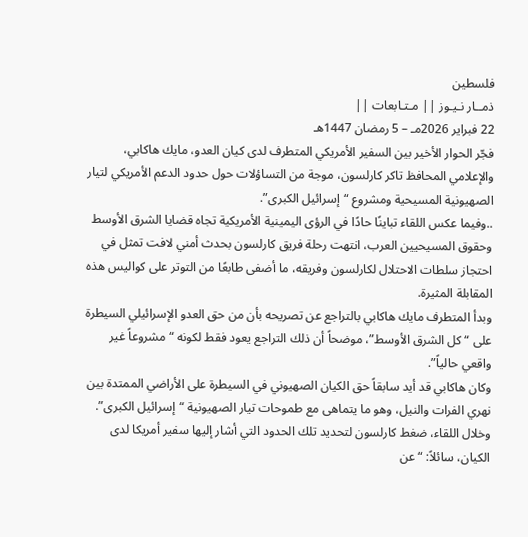فلسطين
ذمــار نـيـوز || مـتـابعات ||
22 فبراير 2026مـ – 5 رمضان 1447هـ
فجّر الحوار الأخير بين السفير الأمريكي المتطرف لدى كيان العدو، مايك هاكابي، والإعلامي المحافظ تاكر كارلسون، موجة من التساؤلات حول حدود الدعم الأمريكي لتيار الصهيونية المسيحية ومشروع “إسرائيل الكبرى”.
..وفيما عكس اللقاء تباينًا حادًا في الرؤى اليمينية الأمريكية تجاه قضايا الشرق الأوسط وحقوق المسيحيين العرب، انتهت رحلة فريق كارلسون بحدث أمني لافت تمثل في احتجاز سلطات الاحتلال لكارلسون وفريقه، ما أضفى طابعًا من التوتر على كواليس هذه المقابلة المثيرة.
وبدأ المتطرف مايك هاكابي بالتراجع عن تصريحه بأن من حق العدو الإسرائيلي السيطرة على “كل الشرق الأوسط”، موضحاً أن ذلك التراجع يعود فقط لكونه “مشروعاً غير واقعي حالياً”.
وكان هاكابي قد أيد سابقاً حق الكيان الصهيوني في السيطرة على الأراضي الممتدة بين نهري الفرات والنيل، وهو ما يتماهى مع طموحات تيار الصهيونية “إسرائيل الكبرى”.
وخلال اللقاء، ضغط كارلسون لتحديد تلك الحدود التي أشار إليها سفير أمريكا لدى الكيان، سائلاً: “عن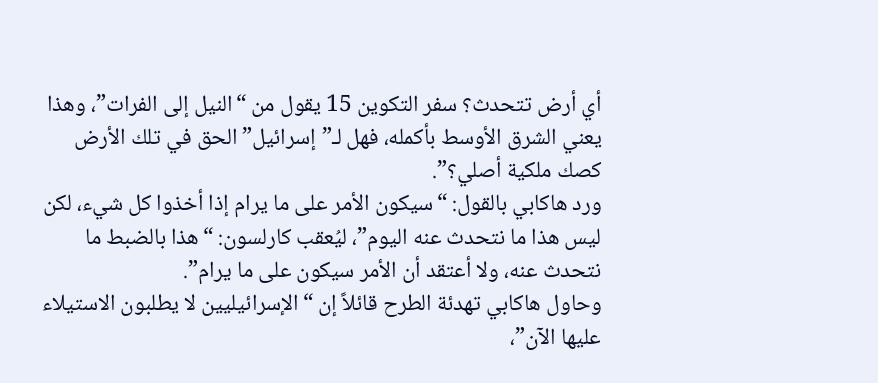أي أرض تتحدث؟ سفر التكوين 15 يقول من “النيل إلى الفرات”، وهذا يعني الشرق الأوسط بأكمله، فهل لـ”إسرائيل” الحق في تلك الأرض كصك ملكية أصلي؟”.
ورد هاكابي بالقول: “سيكون الأمر على ما يرام إذا أخذوا كل شيء، لكن ليس هذا ما نتحدث عنه اليوم”، ليُعقب كارلسون: “هذا بالضبط ما نتحدث عنه، ولا أعتقد أن الأمر سيكون على ما يرام”.
وحاول هاكابي تهدئة الطرح قائلاً إن “الإسرائيليين لا يطلبون الاستيلاء عليها الآن”،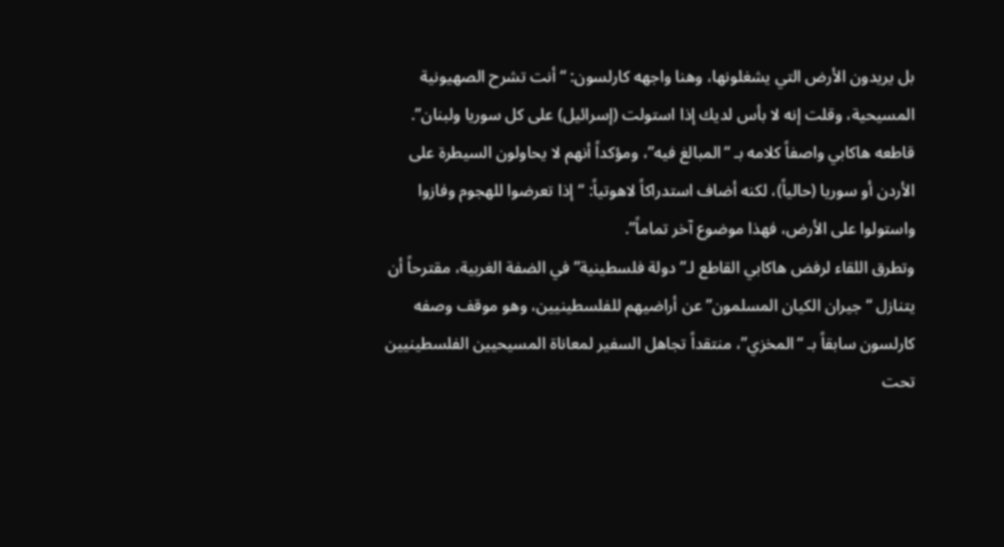بل يريدون الأرض التي يشغلونها، وهنا واجهه كارلسون: “أنت تشرح الصهيونية المسيحية، وقلت إنه لا بأس لديك إذا استولت (إسرائيل) على كل سوريا ولبنان”.
قاطعه هاكابي واصفاً كلامه بـ “المبالغ فيه”، ومؤكداً أنهم لا يحاولون السيطرة على الأردن أو سوريا (حالياً)، لكنه أضاف استدراكاً لاهوتياً: “إذا تعرضوا للهجوم وفازوا واستولوا على الأرض، فهذا موضوع آخر تماماً”.
وتطرق اللقاء لرفض هاكابي القاطع لـ”دولة فلسطينية” في الضفة الغربية، مقترحاً أن يتنازل “جيران الكيان المسلمون” عن أراضيهم للفلسطينيين، وهو موقف وصفه كارلسون سابقاً بـ “المخزي”، منتقداً تجاهل السفير لمعاناة المسيحيين الفلسطينيين تحت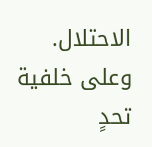الاحتلال.
وعلى خلفية تحدٍ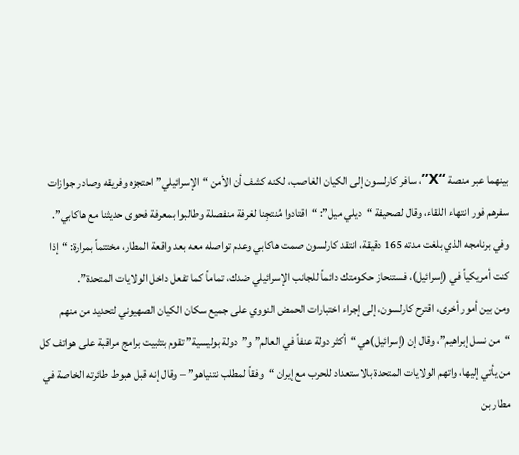بينهما عبر منصة “X”، سافر كارلسون إلى الكيان الغاصب، لكنه كشف أن الأمن “الإسرائيلي” احتجزه وفريقه وصادر جوازات سفرهم فور انتهاء اللقاء، وقال لصحيفة “ديلي ميل”: “اقتادوا مُنتجِنا لغرفة منفصلة وطالبوا بمعرفة فحوى حديثنا مع هاكابي”.
وفي برنامجه الذي بلغت مدته 165 دقيقة، انتقد كارلسون صمت هاكابي وعدم تواصله معه بعد واقعة المطار، مختتماً بمرارة: “إذا كنت أمريكياً في (إسرائيل)، فستنحاز حكومتك دائماً للجانب الإسرائيلي ضدك، تماماً كما تفعل داخل الولايات المتحدة”.
ومن بين أمور أخرى، اقترح كارلسون، إلى إجراء اختبارات الحمض النووي على جميع سكان الكيان الصهيوني لتحديد من منهم “من نسل إبراهيم”، وقال إن (إسرائيل)هي “أكثر دولة عنفاً في العالم” و”دولة بوليسية” تقوم بتثبيت برامج مراقبة على هواتف كل من يأتي إليها، واتهم الولايات المتحدة بالاستعداد للحرب مع إيران “وفقاً لمطلب نتنياهو” – وقال إنه قبل هبوط طائرته الخاصة في مطار بن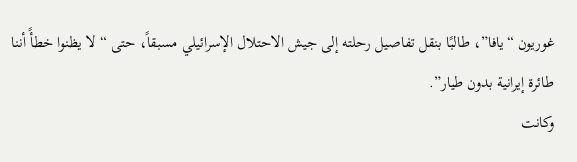غوريون “يافا”، طالبًا بنقل تفاصيل رحلته إلى جيش الاحتلال الإسرائيلي مسبقاً، حتى “لا يظنوا خطأً أننا طائرة إيرانية بدون طيار”.
وكانت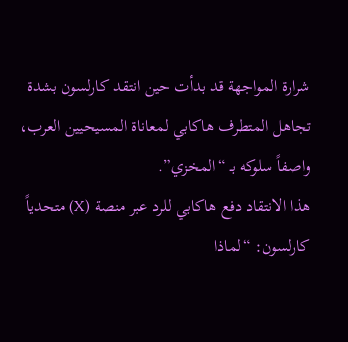شرارة المواجهة قد بدأت حين انتقد كارلسون بشدة تجاهل المتطرف هاكابي لمعاناة المسيحيين العرب، واصفاً سلوكه بـ “المخزي”.
هذا الانتقاد دفع هاكابي للرد عبر منصة (X) متحدياً كارلسون: “لماذا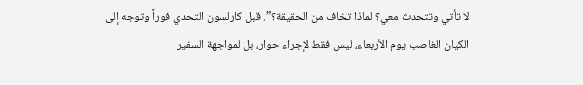لا تأتي وتتحدث معي؟ لماذا تخاف من الحقيقة؟”. قبل كارلسون التحدي فوراً وتوجه إلى الكيان الغاصب يوم الأربعاء، ليس فقط لإجراء حوار، بل لمواجهة السفير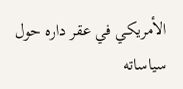الأمريكي في عقر داره حول سياساته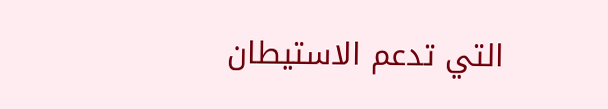التي تدعم الاستيطان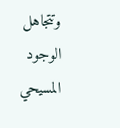وتتجاهل الوجود المسيحي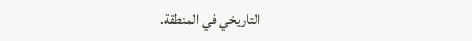التاريخي في المنطقة.